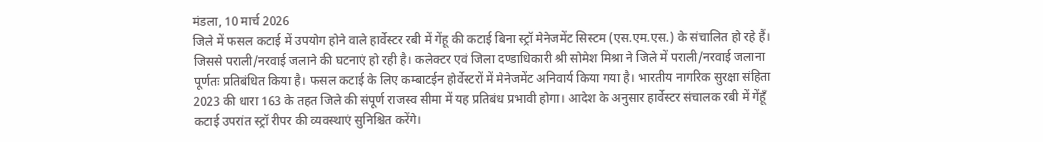मंडला, 10 मार्च 2026
जिले में फसल कटाई में उपयोग होने वाले हार्वेस्टर रबी में गेंहू की कटाई बिना स्ट्रॉ मेनेजमेंट सिस्टम (एस.एम.एस.) के संचालित हो रहे हैं। जिससे पराली/नरवाई जलाने की घटनाएं हो रही है। कलेक्टर एवं जिला दण्डाधिकारी श्री सोमेश मिश्रा ने जिले में पराली/नरवाई जलाना पूर्णतः प्रतिबंधित किया है। फसल कटाई के लिए कम्बाटईन होर्वेस्टरों में मेनेजमेंट अनिवार्य किया गया है। भारतीय नागरिक सुरक्षा संहिता 2023 की धारा 163 के तहत जिले की संपूर्ण राजस्व सीमा में यह प्रतिबंध प्रभावी होगा। आदेश के अनुसार हार्वेस्टर संचालक रबी में गेंहूँ कटाई उपरांत स्ट्रॉ रीपर की व्यवस्थाएं सुनिश्चित करेंगे।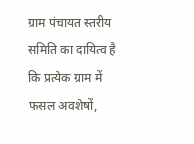ग्राम पंचायत स्तरीय समिति का दायित्व है कि प्रत्येक ग्राम में फसल अवशेषों,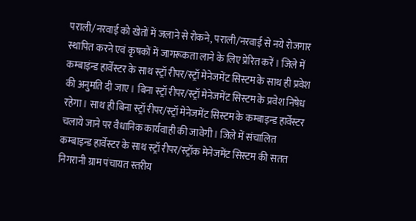पराली/नरवाई को खेतों में जलाने से रोकने, पराली/नरवाई से नये रोजगार स्थापित करने एवं कृषकों में जागरूकता लाने के लिए प्रेरित करें। जिले में कम्बाइंन्ड हार्वेस्टर के साथ स्ट्रॉ रीपर/स्ट्रॉ मेनेजमेंट सिस्टम के साथ ही प्रवेश की अनुमति दी जाए। बिना स्ट्रॉ रीपर/स्ट्रॉ मेनेजमेंट सिस्टम के प्रवेश निषेध रहेगा। साथ ही बिना स्ट्रॉ रीपर/स्ट्रॉ मेनेजमेंट सिस्टम के कम्बाइन्ड हार्वेस्टर चलाये जाने पर वैधानिक कार्यवाही की जावेगी। जिले में संचालित कम्बाइन्ड हार्वेस्टर के साथ स्ट्रॉ रीपर/स्ट्रॉक मेनेजमेंट सिस्टम की सतत निगरानी ग्राम पंचायत स्तरीय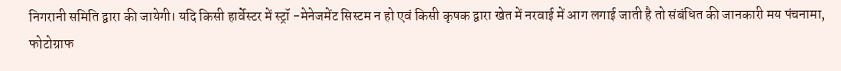निगरानी समिति द्वारा की जायेगी। यदि किसी हार्वेस्टर में स्ट्रॉ -मेनेजमेंट सिस्टम न हो एवं किसी कृषक द्वारा खेत में नरवाई में आग लगाई जाती है तो संबंधित की जानकारी मय पंचनामा, फोटोग्राफ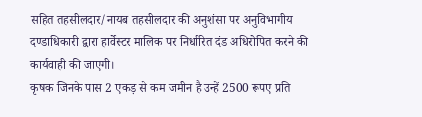सहित तहसीलदार/नायब तहसीलदार की अनुशंसा पर अनुविभागीय दण्डाधिकारी द्वारा हार्वेस्टर मालिक पर निर्धारित दंड अधिरोपित करने की कार्यवाही की जाएगी।
कृषक जिनके पास 2 एकड़ से कम जमीन है उन्हें 2500 रूपए प्रति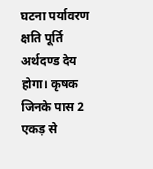घटना पर्यावरण क्षति पूर्ति अर्थदण्ड देय होगा। कृषक जिनके पास 2 एकड़ से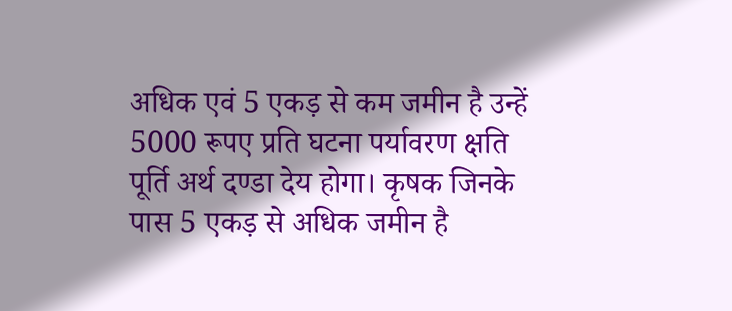अधिक एवं 5 एकड़ से कम जमीन है उन्हें 5000 रूपए प्रति घटना पर्यावरण क्षति पूर्ति अर्थ दण्डा देय होगा। कृषक जिनके पास 5 एकड़ से अधिक जमीन है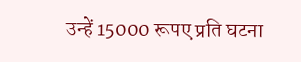उन्हें 15000 रूपए प्रति घटना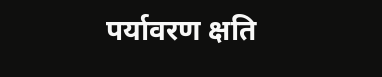पर्यावरण क्षति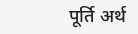पूर्ति अर्थ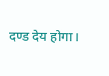दण्ड देय होगा।